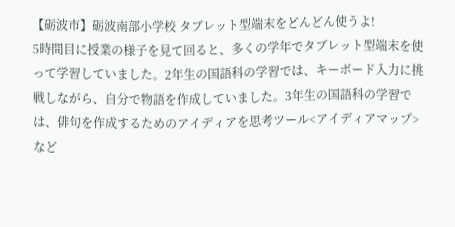【砺波市】砺波南部小学校 タブレット型端末をどんどん使うよ!
5時間目に授業の様子を見て回ると、多くの学年でタブレット型端末を使って学習していました。2年生の国語科の学習では、キーボード入力に挑戦しながら、自分で物語を作成していました。3年生の国語科の学習では、俳句を作成するためのアイディアを思考ツール<アイディアマップ>など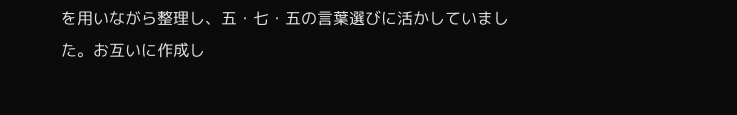を用いながら整理し、五・七・五の言葉選びに活かしていました。お互いに作成し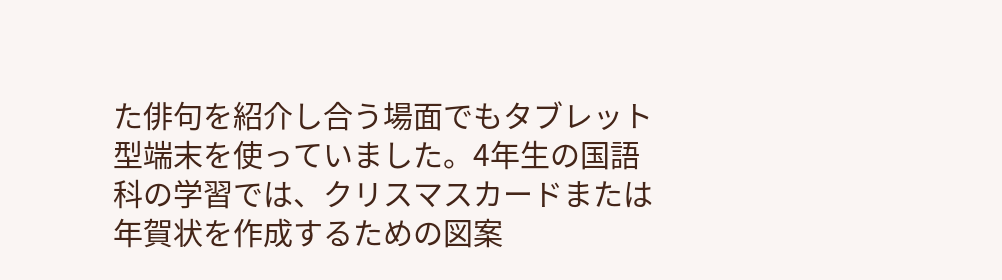た俳句を紹介し合う場面でもタブレット型端末を使っていました。4年生の国語科の学習では、クリスマスカードまたは年賀状を作成するための図案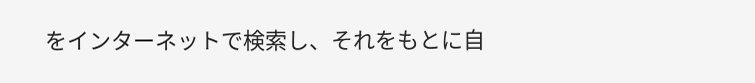をインターネットで検索し、それをもとに自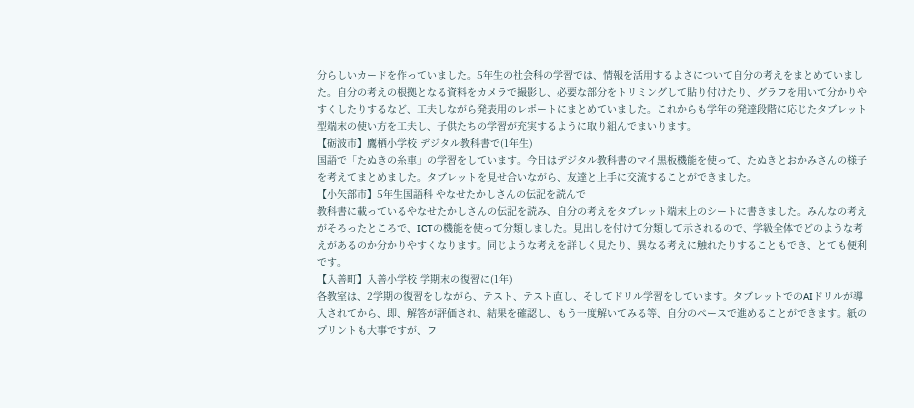分らしいカードを作っていました。5年生の社会科の学習では、情報を活用するよさについて自分の考えをまとめていました。自分の考えの根拠となる資料をカメラで撮影し、必要な部分をトリミングして貼り付けたり、グラフを用いて分かりやすくしたりするなど、工夫しながら発表用のレポートにまとめていました。これからも学年の発達段階に応じたタブレット型端末の使い方を工夫し、子供たちの学習が充実するように取り組んでまいります。
【砺波市】鷹栖小学校 デジタル教科書で(1年生)
国語で「たぬきの糸車」の学習をしています。今日はデジタル教科書のマイ黒板機能を使って、たぬきとおかみさんの様子を考えてまとめました。タブレットを見せ合いながら、友達と上手に交流することができました。
【小矢部市】5年生国語科 やなせたかしさんの伝記を読んで
教科書に載っているやなせたかしさんの伝記を読み、自分の考えをタブレット端末上のシートに書きました。みんなの考えがそろったところで、ICTの機能を使って分類しました。見出しを付けて分類して示されるので、学級全体でどのような考えがあるのか分かりやすくなります。同じような考えを詳しく見たり、異なる考えに触れたりすることもでき、とても便利です。
【入善町】入善小学校 学期末の復習に(1年)
各教室は、2学期の復習をしながら、テスト、テスト直し、そしてドリル学習をしています。タブレットでのAIドリルが導入されてから、即、解答が評価され、結果を確認し、もう一度解いてみる等、自分のペースで進めることができます。紙のプリントも大事ですが、フ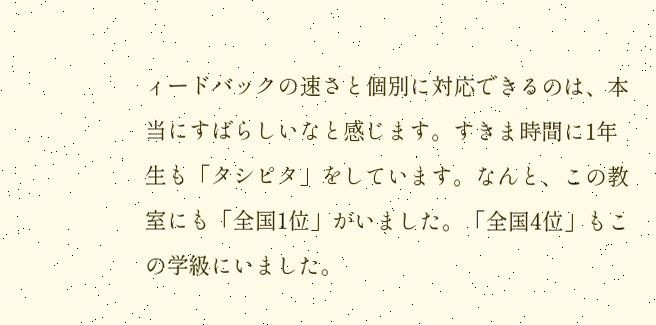ィードバックの速さと個別に対応できるのは、本当にすばらしいなと感じます。すきま時間に1年生も「タシピタ」をしています。なんと、この教室にも「全国1位」がいました。「全国4位」もこの学級にいました。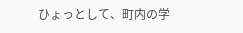ひょっとして、町内の学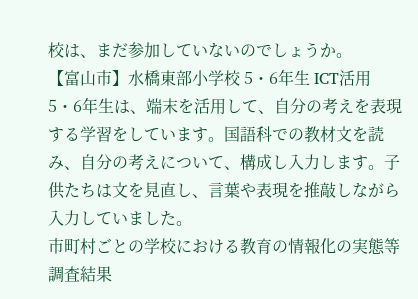校は、まだ参加していないのでしょうか。
【富山市】水橋東部小学校 5・6年生 ICT活用
5・6年生は、端末を活用して、自分の考えを表現する学習をしています。国語科での教材文を読み、自分の考えについて、構成し入力します。子供たちは文を見直し、言葉や表現を推敲しながら入力していました。
市町村ごとの学校における教育の情報化の実態等調査結果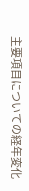主要項目についての経年変化